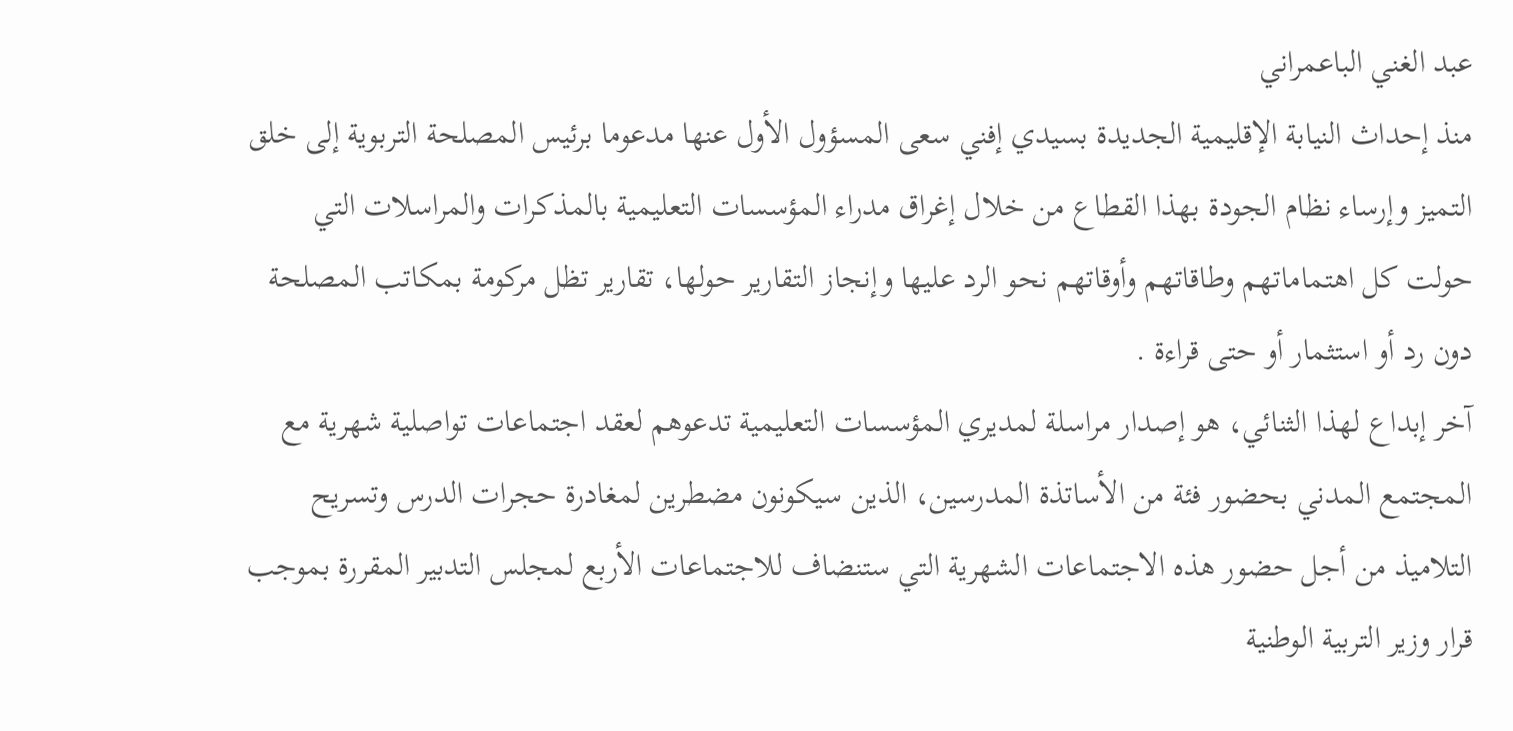عبد الغني الباعمراني
منذ إحداث النيابة الإقليمية الجديدة بسيدي إفني سعى المسؤول الأول عنها مدعوما برئيس المصلحة التربوية إلى خلق التميز وإرساء نظام الجودة بهذا القطاع من خلال إغراق مدراء المؤسسات التعليمية بالمذكرات والمراسلات التي حولت كل اهتماماتهم وطاقاتهم وأوقاتهم نحو الرد عليها وإنجاز التقارير حولها، تقارير تظل مركومة بمكاتب المصلحة دون رد أو استثمار أو حتى قراءة .
آخر إبداع لهذا الثنائي، هو إصدار مراسلة لمديري المؤسسات التعليمية تدعوهم لعقد اجتماعات تواصلية شهرية مع المجتمع المدني بحضور فئة من الأساتذة المدرسين، الذين سيكونون مضطرين لمغادرة حجرات الدرس وتسريح التلاميذ من أجل حضور هذه الاجتماعات الشهرية التي ستنضاف للاجتماعات الأربع لمجلس التدبير المقررة بموجب قرار وزير التربية الوطنية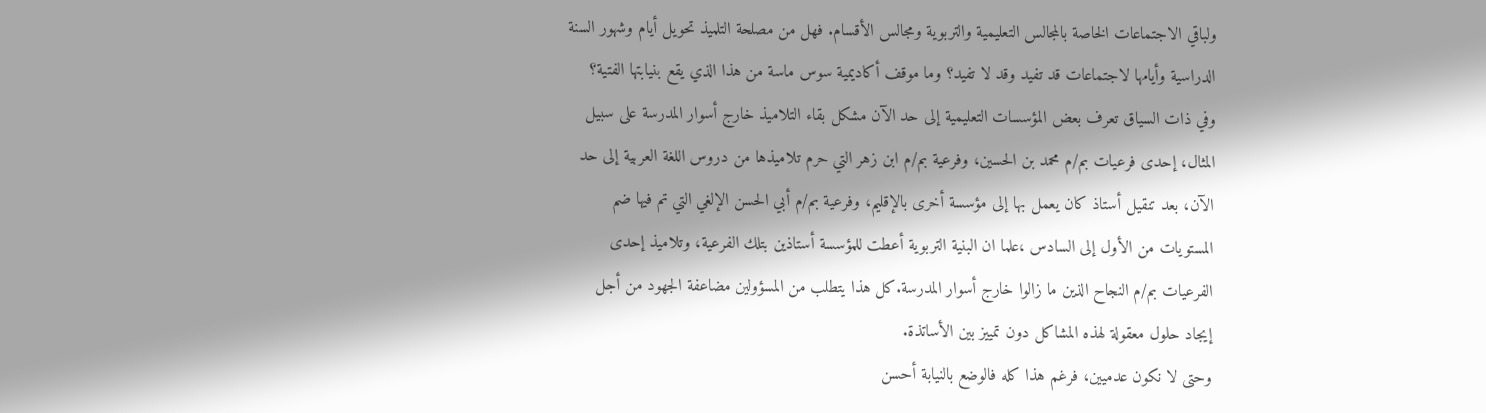ولباقي الاجتماعات الخاصة بالمجالس التعليمية والتربوية ومجالس الأقسام. فهل من مصلحة التلميذ تحويل أيام وشهور السنة الدراسية وأيامها لاجتماعات قد تفيد وقد لا تفيد؟ وما موقف أكاديمية سوس ماسة من هذا الذي يقع بنيابتها الفتية؟
وفي ذات السياق تعرف بعض المؤسسات التعليمية إلى حد الآن مشكل بقاء التلاميذ خارج أسوار المدرسة على سبيل المثال، إحدى فرعيات بم/م محمد بن الحسين، وفرعية بم/م ابن زهر التي حرم تلاميذها من دروس اللغة العربية إلى حد الآن، بعد تنقيل أستاذ كان يعمل بها إلى مؤسسة أخرى بالإقليم، وفرعية بم/م أبي الحسن الإلغي التي تم فيها ضم المستويات من الأول إلى السادس ،علما ان البنية التربوية أعطت للمؤسسة أستاذين بتلك الفرعية، وتلاميذ إحدى الفرعيات بم/م النجاح الذين ما زالوا خارج أسوار المدرسة.كل هذا يتطلب من المسؤولين مضاعفة الجهود من أجل إيجاد حلول معقولة لهذه المشاكل دون تمييز بين الأساتذة.
وحتى لا نكون عدميين، فرغم هذا كله فالوضع بالنيابة أحسن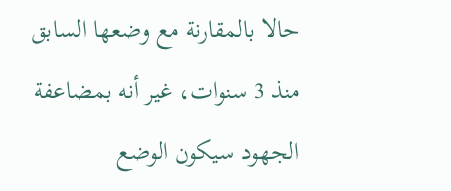حالا بالمقارنة مع وضعها السابق منذ 3 سنوات، غير أنه بمضاعفة الجهود سيكون الوضع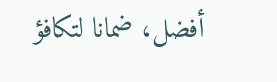أفضل، ضمانا لتكافؤ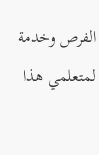الفرص وخدمة لمتعلمي هذا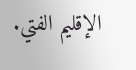الإقليم الفتي.